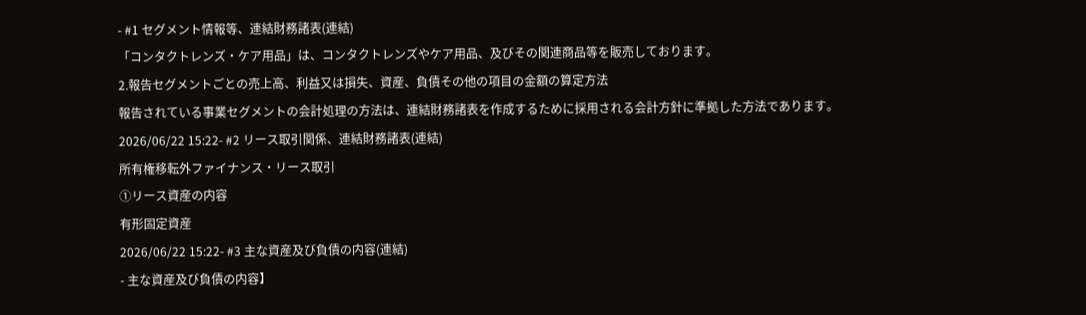- #1 セグメント情報等、連結財務諸表(連結)
「コンタクトレンズ・ケア用品」は、コンタクトレンズやケア用品、及びその関連商品等を販売しております。
2.報告セグメントごとの売上高、利益又は損失、資産、負債その他の項目の金額の算定方法
報告されている事業セグメントの会計処理の方法は、連結財務諸表を作成するために採用される会計方針に準拠した方法であります。
2026/06/22 15:22- #2 リース取引関係、連結財務諸表(連結)
所有権移転外ファイナンス・リース取引
①リース資産の内容
有形固定資産
2026/06/22 15:22- #3 主な資産及び負債の内容(連結)
- 主な資産及び負債の内容】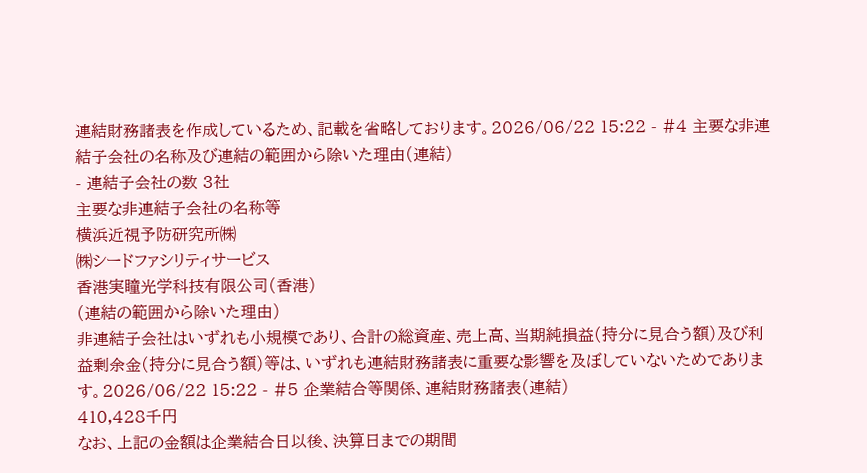連結財務諸表を作成しているため、記載を省略しております。2026/06/22 15:22 - #4 主要な非連結子会社の名称及び連結の範囲から除いた理由(連結)
- 連結子会社の数 3社
主要な非連結子会社の名称等
横浜近視予防研究所㈱
㈱シードファシリティサービス
香港実瞳光学科技有限公司(香港)
(連結の範囲から除いた理由)
非連結子会社はいずれも小規模であり、合計の総資産、売上高、当期純損益(持分に見合う額)及び利益剰余金(持分に見合う額)等は、いずれも連結財務諸表に重要な影響を及ぼしていないためであります。2026/06/22 15:22 - #5 企業結合等関係、連結財務諸表(連結)
410,428千円
なお、上記の金額は企業結合日以後、決算日までの期間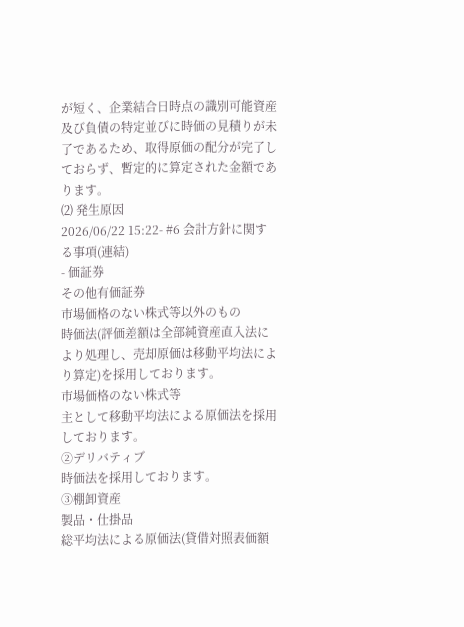が短く、企業結合日時点の識別可能資産及び負債の特定並びに時価の見積りが未了であるため、取得原価の配分が完了しておらず、暫定的に算定された金額であります。
⑵ 発生原因
2026/06/22 15:22- #6 会計方針に関する事項(連結)
- 価証券
その他有価証券
市場価格のない株式等以外のもの
時価法(評価差額は全部純資産直入法により処理し、売却原価は移動平均法により算定)を採用しております。
市場価格のない株式等
主として移動平均法による原価法を採用しております。
②デリバティブ
時価法を採用しております。
③棚卸資産
製品・仕掛品
総平均法による原価法(貸借対照表価額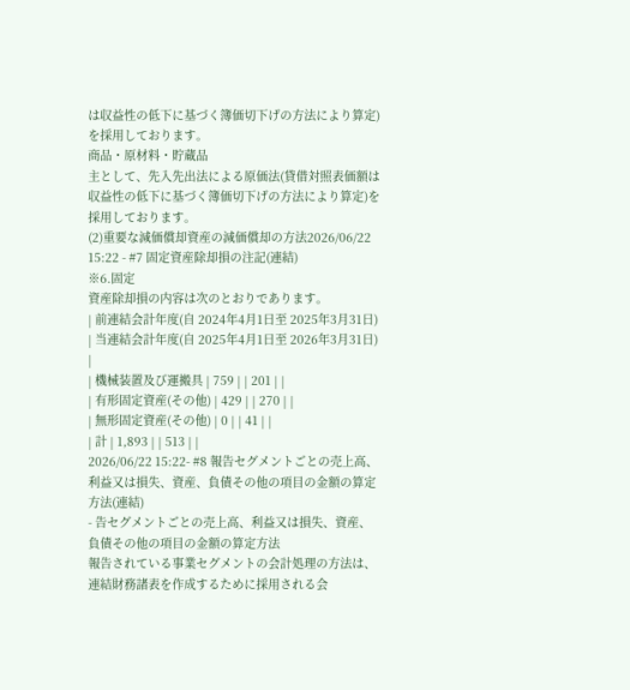は収益性の低下に基づく簿価切下げの方法により算定)を採用しております。
商品・原材料・貯蔵品
主として、先入先出法による原価法(貸借対照表価額は収益性の低下に基づく簿価切下げの方法により算定)を採用しております。
(2)重要な減価償却資産の減価償却の方法2026/06/22 15:22 - #7 固定資産除却損の注記(連結)
※6.固定
資産除却損の内容は次のとおりであります。
| 前連結会計年度(自 2024年4月1日至 2025年3月31日) | 当連結会計年度(自 2025年4月1日至 2026年3月31日) |
| 機械装置及び運搬具 | 759 | | 201 | |
| 有形固定資産(その他) | 429 | | 270 | |
| 無形固定資産(その他) | 0 | | 41 | |
| 計 | 1,893 | | 513 | |
2026/06/22 15:22- #8 報告セグメントごとの売上高、利益又は損失、資産、負債その他の項目の金額の算定方法(連結)
- 告セグメントごとの売上高、利益又は損失、資産、負債その他の項目の金額の算定方法
報告されている事業セグメントの会計処理の方法は、連結財務諸表を作成するために採用される会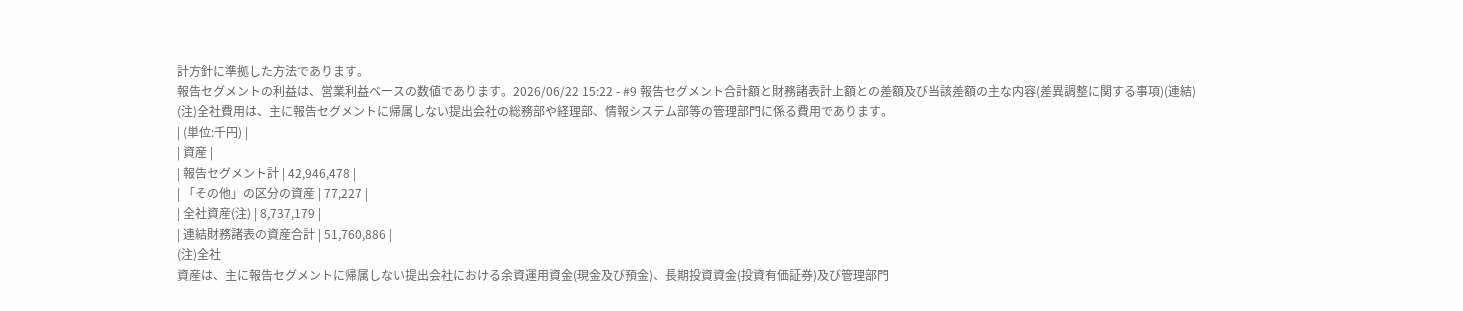計方針に準拠した方法であります。
報告セグメントの利益は、営業利益ベースの数値であります。2026/06/22 15:22 - #9 報告セグメント合計額と財務諸表計上額との差額及び当該差額の主な内容(差異調整に関する事項)(連結)
(注)全社費用は、主に報告セグメントに帰属しない提出会社の総務部や経理部、情報システム部等の管理部門に係る費用であります。
| (単位:千円) |
| 資産 |
| 報告セグメント計 | 42,946,478 |
| 「その他」の区分の資産 | 77,227 |
| 全社資産(注) | 8,737,179 |
| 連結財務諸表の資産合計 | 51,760,886 |
(注)全社
資産は、主に報告セグメントに帰属しない提出会社における余資運用資金(現金及び預金)、長期投資資金(投資有価証券)及び管理部門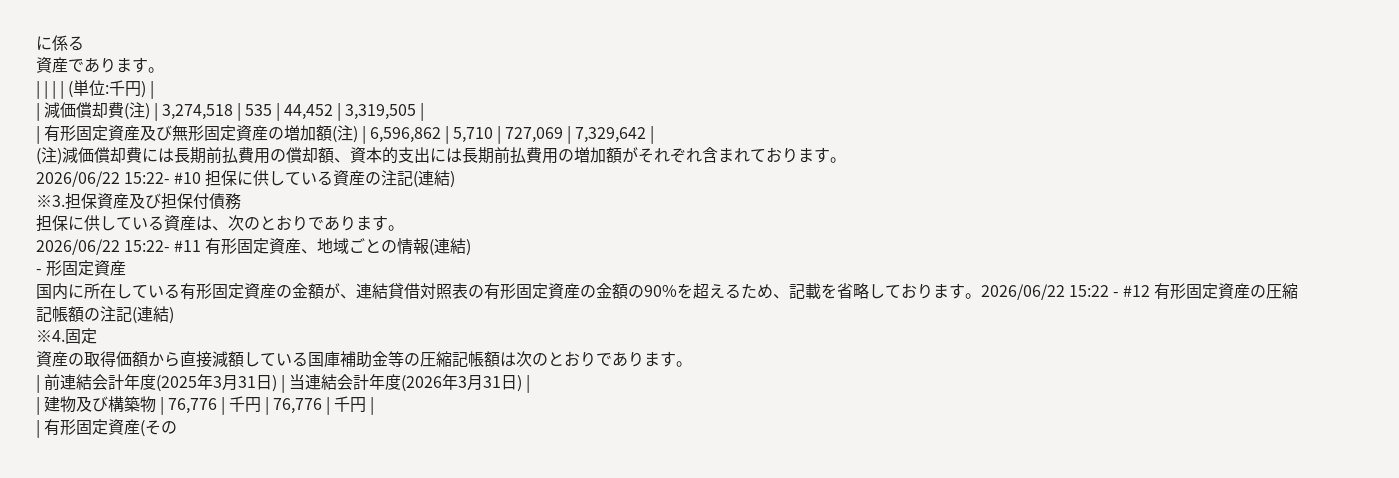に係る
資産であります。
| | | | (単位:千円) |
| 減価償却費(注) | 3,274,518 | 535 | 44,452 | 3,319,505 |
| 有形固定資産及び無形固定資産の増加額(注) | 6,596,862 | 5,710 | 727,069 | 7,329,642 |
(注)減価償却費には長期前払費用の償却額、資本的支出には長期前払費用の増加額がそれぞれ含まれております。
2026/06/22 15:22- #10 担保に供している資産の注記(連結)
※3.担保資産及び担保付債務
担保に供している資産は、次のとおりであります。
2026/06/22 15:22- #11 有形固定資産、地域ごとの情報(連結)
- 形固定資産
国内に所在している有形固定資産の金額が、連結貸借対照表の有形固定資産の金額の90%を超えるため、記載を省略しております。2026/06/22 15:22 - #12 有形固定資産の圧縮記帳額の注記(連結)
※4.固定
資産の取得価額から直接減額している国庫補助金等の圧縮記帳額は次のとおりであります。
| 前連結会計年度(2025年3月31日) | 当連結会計年度(2026年3月31日) |
| 建物及び構築物 | 76,776 | 千円 | 76,776 | 千円 |
| 有形固定資産(その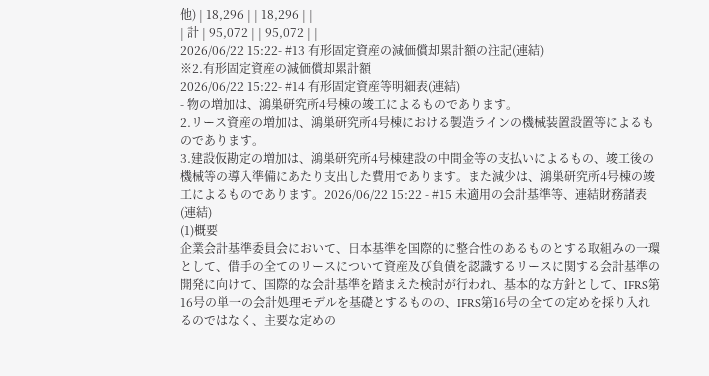他) | 18,296 | | 18,296 | |
| 計 | 95,072 | | 95,072 | |
2026/06/22 15:22- #13 有形固定資産の減価償却累計額の注記(連結)
※2.有形固定資産の減価償却累計額
2026/06/22 15:22- #14 有形固定資産等明細表(連結)
- 物の増加は、鴻巣研究所4号棟の竣工によるものであります。
2.リース資産の増加は、鴻巣研究所4号棟における製造ラインの機械装置設置等によるものであります。
3.建設仮勘定の増加は、鴻巣研究所4号棟建設の中間金等の支払いによるもの、竣工後の機械等の導入準備にあたり支出した費用であります。また減少は、鴻巣研究所4号棟の竣工によるものであります。2026/06/22 15:22 - #15 未適用の会計基準等、連結財務諸表(連結)
(1)概要
企業会計基準委員会において、日本基準を国際的に整合性のあるものとする取組みの一環として、借手の全てのリースについて資産及び負債を認識するリースに関する会計基準の開発に向けて、国際的な会計基準を踏まえた検討が行われ、基本的な方針として、IFRS第16号の単一の会計処理モデルを基礎とするものの、IFRS第16号の全ての定めを採り入れるのではなく、主要な定めの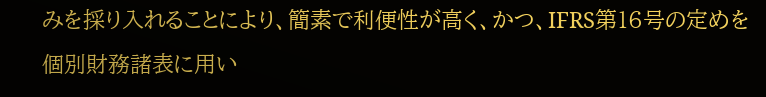みを採り入れることにより、簡素で利便性が高く、かつ、IFRS第16号の定めを個別財務諸表に用い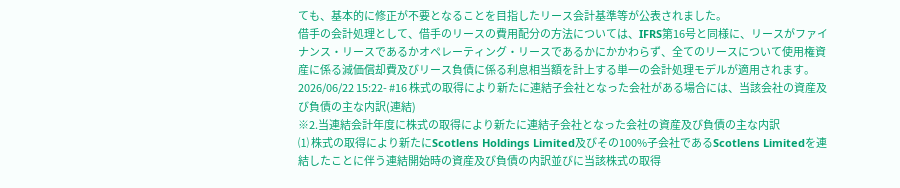ても、基本的に修正が不要となることを目指したリース会計基準等が公表されました。
借手の会計処理として、借手のリースの費用配分の方法については、IFRS第16号と同様に、リースがファイナンス・リースであるかオペレーティング・リースであるかにかかわらず、全てのリースについて使用権資産に係る減価償却費及びリース負債に係る利息相当額を計上する単一の会計処理モデルが適用されます。
2026/06/22 15:22- #16 株式の取得により新たに連結子会社となった会社がある場合には、当該会社の資産及び負債の主な内訳(連結)
※2.当連結会計年度に株式の取得により新たに連結子会社となった会社の資産及び負債の主な内訳
⑴ 株式の取得により新たにScotlens Holdings Limited及びその100%子会社であるScotlens Limitedを連結したことに伴う連結開始時の資産及び負債の内訳並びに当該株式の取得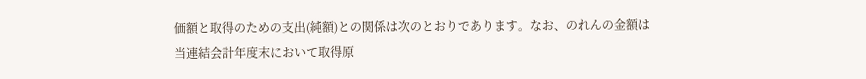価額と取得のための支出(純額)との関係は次のとおりであります。なお、のれんの金額は当連結会計年度末において取得原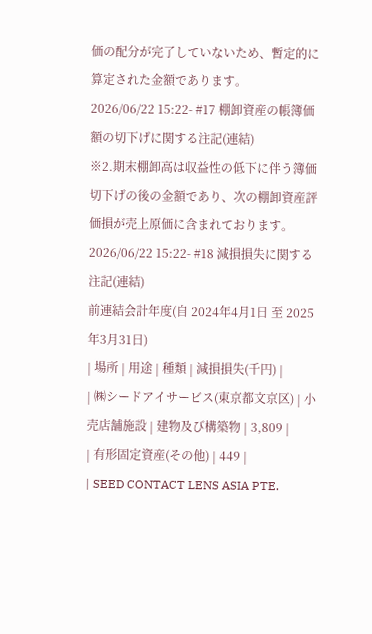価の配分が完了していないため、暫定的に算定された金額であります。
2026/06/22 15:22- #17 棚卸資産の帳簿価額の切下げに関する注記(連結)
※2.期末棚卸高は収益性の低下に伴う簿価切下げの後の金額であり、次の棚卸資産評価損が売上原価に含まれております。
2026/06/22 15:22- #18 減損損失に関する注記(連結)
前連結会計年度(自 2024年4月1日 至 2025年3月31日)
| 場所 | 用途 | 種類 | 減損損失(千円) |
| ㈱シードアイサービス(東京都文京区) | 小売店舗施設 | 建物及び構築物 | 3,809 |
| 有形固定資産(その他) | 449 |
| SEED CONTACT LENS ASIA PTE.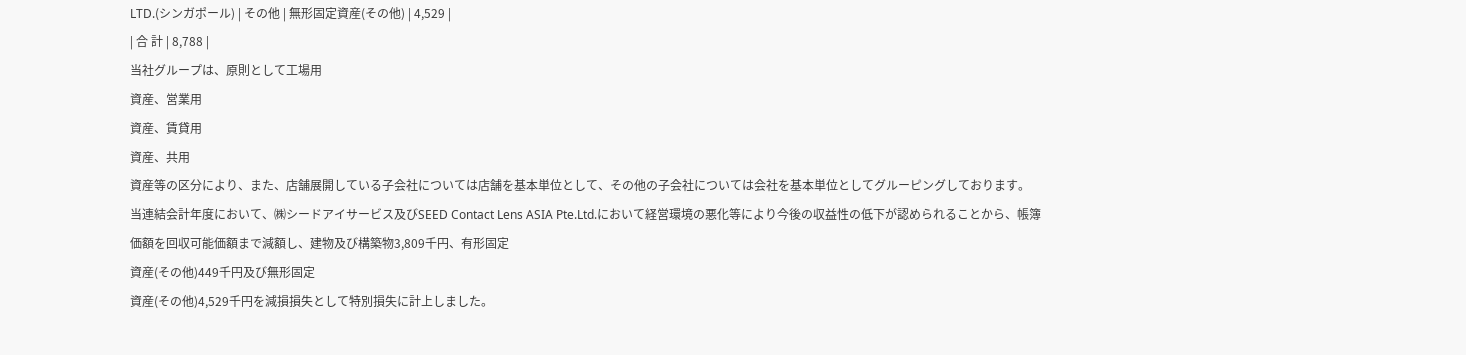LTD.(シンガポール) | その他 | 無形固定資産(その他) | 4,529 |
| 合 計 | 8,788 |
当社グループは、原則として工場用
資産、営業用
資産、賃貸用
資産、共用
資産等の区分により、また、店舗展開している子会社については店舗を基本単位として、その他の子会社については会社を基本単位としてグルーピングしております。
当連結会計年度において、㈱シードアイサービス及びSEED Contact Lens ASIA Pte.Ltd.において経営環境の悪化等により今後の収益性の低下が認められることから、帳簿価額を回収可能価額まで減額し、建物及び構築物3,809千円、有形固定
資産(その他)449千円及び無形固定
資産(その他)4,529千円を減損損失として特別損失に計上しました。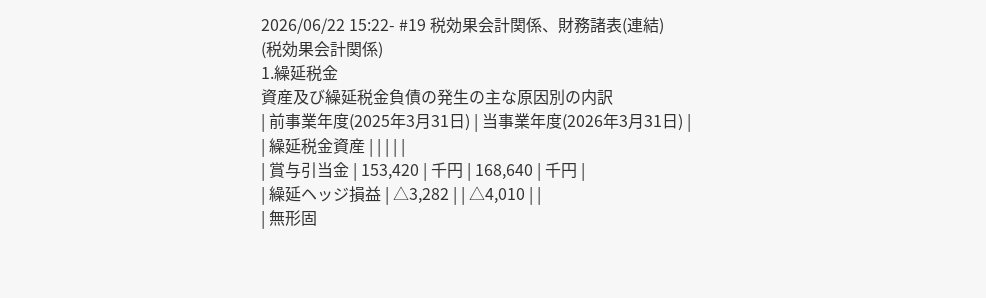2026/06/22 15:22- #19 税効果会計関係、財務諸表(連結)
(税効果会計関係)
1.繰延税金
資産及び繰延税金負債の発生の主な原因別の内訳
| 前事業年度(2025年3月31日) | 当事業年度(2026年3月31日) |
| 繰延税金資産 | | | | |
| 賞与引当金 | 153,420 | 千円 | 168,640 | 千円 |
| 繰延ヘッジ損益 | △3,282 | | △4,010 | |
| 無形固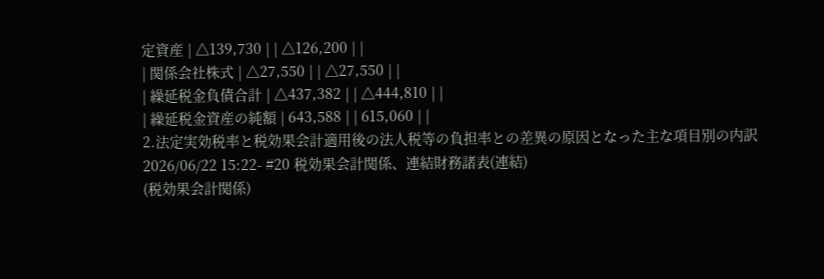定資産 | △139,730 | | △126,200 | |
| 関係会社株式 | △27,550 | | △27,550 | |
| 繰延税金負債合計 | △437,382 | | △444,810 | |
| 繰延税金資産の純額 | 643,588 | | 615,060 | |
2.法定実効税率と税効果会計適用後の法人税等の負担率との差異の原因となった主な項目別の内訳
2026/06/22 15:22- #20 税効果会計関係、連結財務諸表(連結)
(税効果会計関係)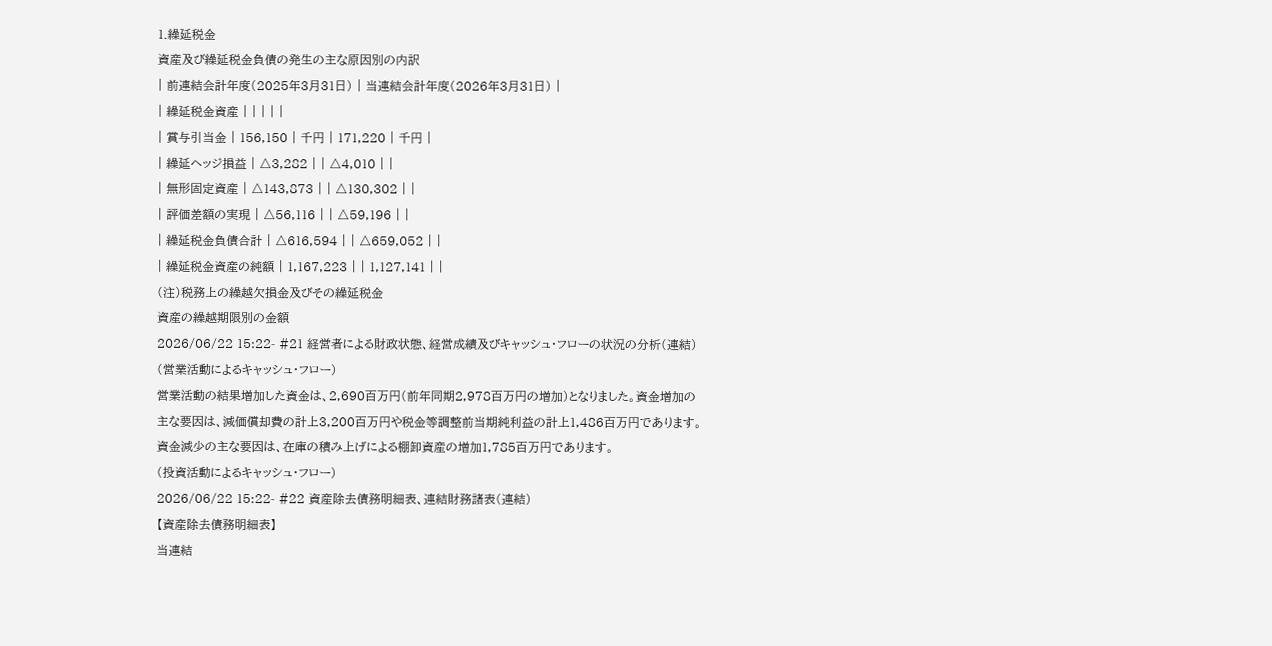1.繰延税金
資産及び繰延税金負債の発生の主な原因別の内訳
| 前連結会計年度(2025年3月31日) | 当連結会計年度(2026年3月31日) |
| 繰延税金資産 | | | | |
| 賞与引当金 | 156,150 | 千円 | 171,220 | 千円 |
| 繰延ヘッジ損益 | △3,282 | | △4,010 | |
| 無形固定資産 | △143,873 | | △130,302 | |
| 評価差額の実現 | △56,116 | | △59,196 | |
| 繰延税金負債合計 | △616,594 | | △659,052 | |
| 繰延税金資産の純額 | 1,167,223 | | 1,127,141 | |
(注)税務上の繰越欠損金及びその繰延税金
資産の繰越期限別の金額
2026/06/22 15:22- #21 経営者による財政状態、経営成績及びキャッシュ・フローの状況の分析(連結)
(営業活動によるキャッシュ・フロー)
営業活動の結果増加した資金は、2,690百万円(前年同期2,978百万円の増加)となりました。資金増加の主な要因は、減価償却費の計上3,200百万円や税金等調整前当期純利益の計上1,486百万円であります。資金減少の主な要因は、在庫の積み上げによる棚卸資産の増加1,785百万円であります。
(投資活動によるキャッシュ・フロー)
2026/06/22 15:22- #22 資産除去債務明細表、連結財務諸表(連結)
【資産除去債務明細表】
当連結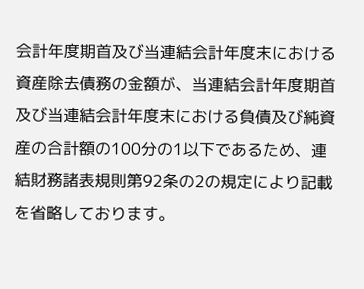会計年度期首及び当連結会計年度末における資産除去債務の金額が、当連結会計年度期首及び当連結会計年度末における負債及び純資産の合計額の100分の1以下であるため、連結財務諸表規則第92条の2の規定により記載を省略しております。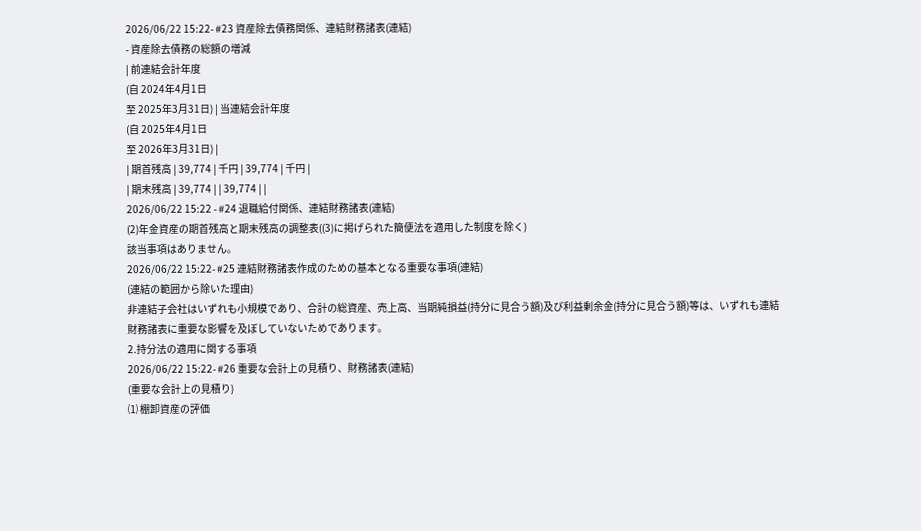2026/06/22 15:22- #23 資産除去債務関係、連結財務諸表(連結)
- 資産除去債務の総額の増減
| 前連結会計年度
(自 2024年4月1日
至 2025年3月31日) | 当連結会計年度
(自 2025年4月1日
至 2026年3月31日) |
| 期首残高 | 39,774 | 千円 | 39,774 | 千円 |
| 期末残高 | 39,774 | | 39,774 | |
2026/06/22 15:22 - #24 退職給付関係、連結財務諸表(連結)
(2)年金資産の期首残高と期末残高の調整表((3)に掲げられた簡便法を適用した制度を除く)
該当事項はありません。
2026/06/22 15:22- #25 連結財務諸表作成のための基本となる重要な事項(連結)
(連結の範囲から除いた理由)
非連結子会社はいずれも小規模であり、合計の総資産、売上高、当期純損益(持分に見合う額)及び利益剰余金(持分に見合う額)等は、いずれも連結財務諸表に重要な影響を及ぼしていないためであります。
2.持分法の適用に関する事項
2026/06/22 15:22- #26 重要な会計上の見積り、財務諸表(連結)
(重要な会計上の見積り)
⑴ 棚卸資産の評価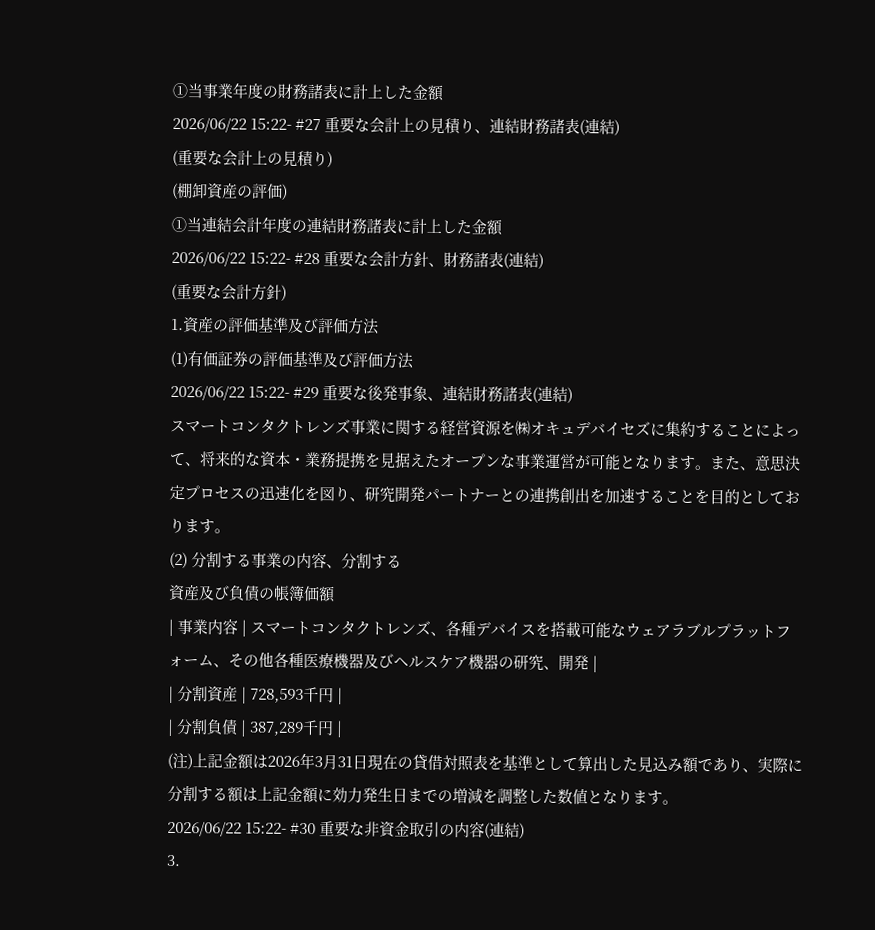①当事業年度の財務諸表に計上した金額
2026/06/22 15:22- #27 重要な会計上の見積り、連結財務諸表(連結)
(重要な会計上の見積り)
(棚卸資産の評価)
①当連結会計年度の連結財務諸表に計上した金額
2026/06/22 15:22- #28 重要な会計方針、財務諸表(連結)
(重要な会計方針)
1.資産の評価基準及び評価方法
(1)有価証券の評価基準及び評価方法
2026/06/22 15:22- #29 重要な後発事象、連結財務諸表(連結)
スマートコンタクトレンズ事業に関する経営資源を㈱オキュデバイセズに集約することによって、将来的な資本・業務提携を見据えたオープンな事業運営が可能となります。また、意思決定プロセスの迅速化を図り、研究開発パートナーとの連携創出を加速することを目的としております。
(2) 分割する事業の内容、分割する
資産及び負債の帳簿価額
| 事業内容 | スマートコンタクトレンズ、各種デバイスを搭載可能なウェアラブルプラットフォーム、その他各種医療機器及びヘルスケア機器の研究、開発 |
| 分割資産 | 728,593千円 |
| 分割負債 | 387,289千円 |
(注)上記金額は2026年3月31日現在の貸借対照表を基準として算出した見込み額であり、実際に分割する額は上記金額に効力発生日までの増減を調整した数値となります。
2026/06/22 15:22- #30 重要な非資金取引の内容(連結)
3.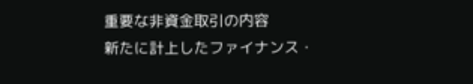重要な非資金取引の内容
新たに計上したファイナンス・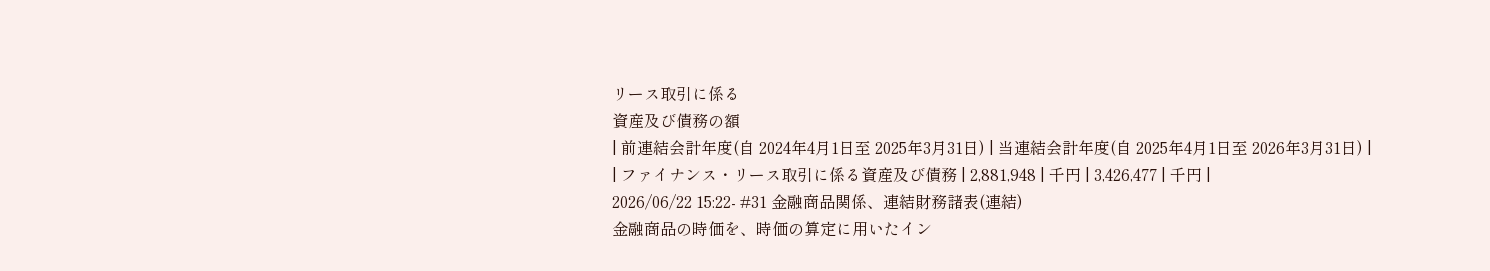リース取引に係る
資産及び債務の額
| 前連結会計年度(自 2024年4月1日至 2025年3月31日) | 当連結会計年度(自 2025年4月1日至 2026年3月31日) |
| ファイナンス・リース取引に係る資産及び債務 | 2,881,948 | 千円 | 3,426,477 | 千円 |
2026/06/22 15:22- #31 金融商品関係、連結財務諸表(連結)
金融商品の時価を、時価の算定に用いたイン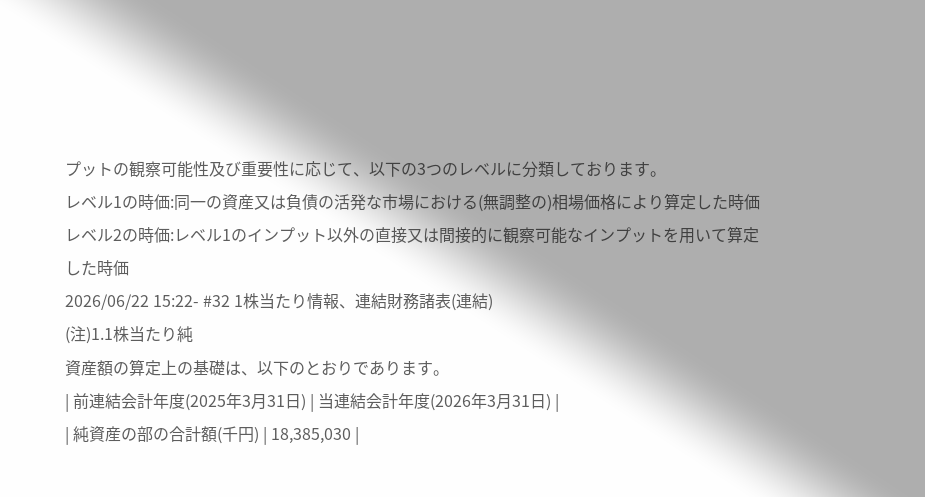プットの観察可能性及び重要性に応じて、以下の3つのレベルに分類しております。
レベル1の時価:同一の資産又は負債の活発な市場における(無調整の)相場価格により算定した時価
レベル2の時価:レベル1のインプット以外の直接又は間接的に観察可能なインプットを用いて算定した時価
2026/06/22 15:22- #32 1株当たり情報、連結財務諸表(連結)
(注)1.1株当たり純
資産額の算定上の基礎は、以下のとおりであります。
| 前連結会計年度(2025年3月31日) | 当連結会計年度(2026年3月31日) |
| 純資産の部の合計額(千円) | 18,385,030 |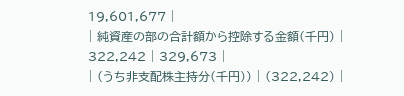19,601,677 |
| 純資産の部の合計額から控除する金額(千円) | 322,242 | 329,673 |
| (うち非支配株主持分(千円)) | (322,242) |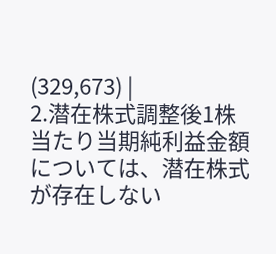(329,673) |
2.潜在株式調整後1株当たり当期純利益金額については、潜在株式が存在しない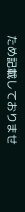ため記載しておりませ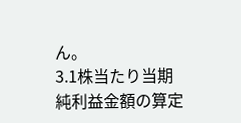ん。
3.1株当たり当期純利益金額の算定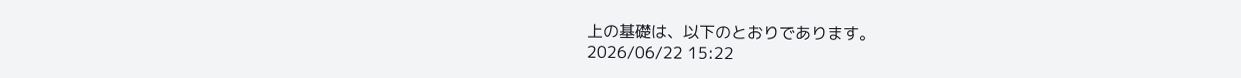上の基礎は、以下のとおりであります。
2026/06/22 15:22